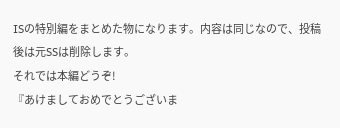ISの特別編をまとめた物になります。内容は同じなので、投稿後は元SSは削除します。
それでは本編どうぞ!
『あけましておめでとうございま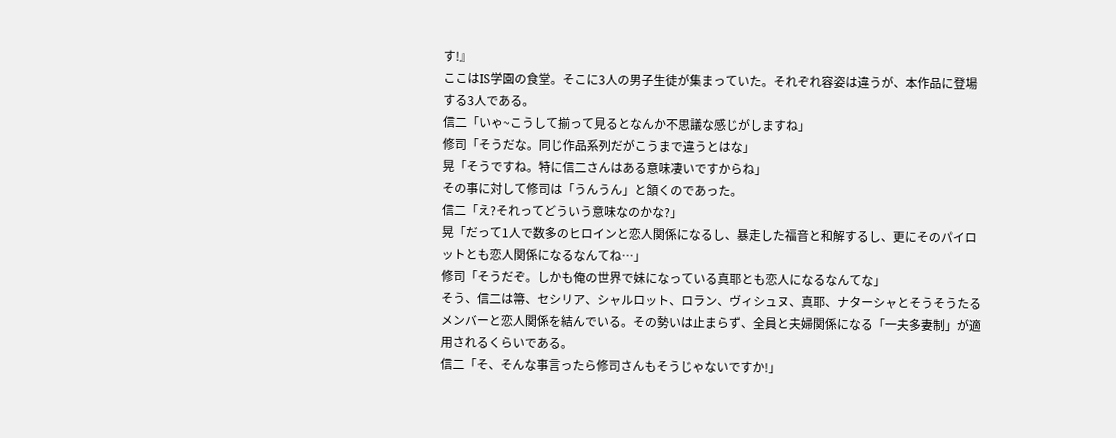す!』
ここはIS学園の食堂。そこに3人の男子生徒が集まっていた。それぞれ容姿は違うが、本作品に登場する3人である。
信二「いゃ~こうして揃って見るとなんか不思議な感じがしますね」
修司「そうだな。同じ作品系列だがこうまで違うとはな」
晃「そうですね。特に信二さんはある意味凄いですからね」
その事に対して修司は「うんうん」と頷くのであった。
信二「え?それってどういう意味なのかな?」
晃「だって1人で数多のヒロインと恋人関係になるし、暴走した福音と和解するし、更にそのパイロットとも恋人関係になるなんてね…」
修司「そうだぞ。しかも俺の世界で妹になっている真耶とも恋人になるなんてな」
そう、信二は箒、セシリア、シャルロット、ロラン、ヴィシュヌ、真耶、ナターシャとそうそうたるメンバーと恋人関係を結んでいる。その勢いは止まらず、全員と夫婦関係になる「一夫多妻制」が適用されるくらいである。
信二「そ、そんな事言ったら修司さんもそうじゃないですか!」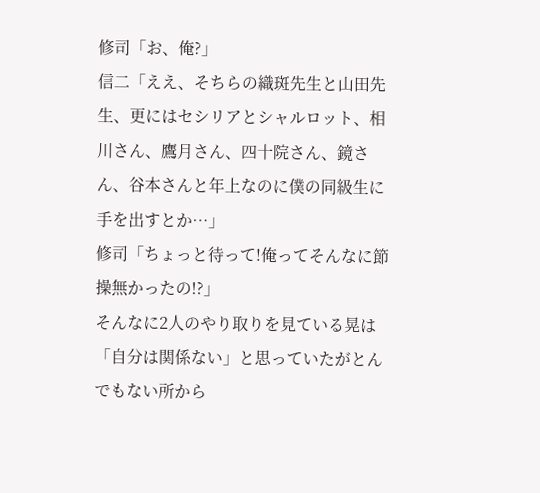修司「お、俺?」
信二「ええ、そちらの織斑先生と山田先生、更にはセシリアとシャルロット、相川さん、鷹月さん、四十院さん、鏡さん、谷本さんと年上なのに僕の同級生に手を出すとか…」
修司「ちょっと待って!俺ってそんなに節操無かったの!?」
そんなに2人のやり取りを見ている晃は「自分は関係ない」と思っていたがとんでもない所から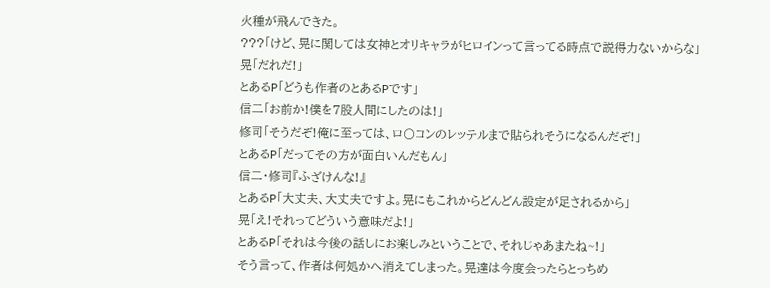火種が飛んできた。
???「けど、晃に関しては女神とオリキャラがヒロインって言ってる時点で説得力ないからな」
晃「だれだ!」
とあるP「どうも作者のとあるPです」
信二「お前か!僕を7股人間にしたのは!」
修司「そうだぞ!俺に至っては、ロ〇コンのレッテルまで貼られそうになるんだぞ!」
とあるP「だってその方が面白いんだもん」
信二・修司『ふざけんな!』
とあるP「大丈夫、大丈夫ですよ。晃にもこれからどんどん設定が足されるから」
晃「え!それってどういう意味だよ!」
とあるP「それは今後の話しにお楽しみということで、それじゃあまたね~!」
そう言って、作者は何処かへ消えてしまった。晃達は今度会ったらとっちめ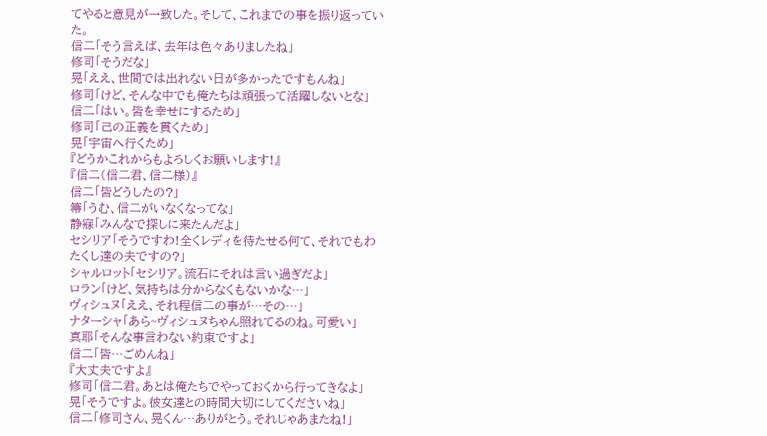てやると意見が一致した。そして、これまでの事を振り返っていた。
信二「そう言えば、去年は色々ありましたね」
修司「そうだな」
晃「ええ、世間では出れない日が多かったですもんね」
修司「けど、そんな中でも俺たちは頑張って活躍しないとな」
信二「はい。皆を幸せにするため」
修司「己の正義を貫くため」
晃「宇宙へ行くため」
『どうかこれからもよろしくお願いします!』
『信二(信二君、信二様)』
信二「皆どうしたの?」
箒「うむ、信二がいなくなってな」
静寐「みんなで探しに来たんだよ」
セシリア「そうですわ!全くレディを待たせる何て、それでもわたくし達の夫ですの?」
シャルロット「セシリア。流石にそれは言い過ぎだよ」
ロラン「けど、気持ちは分からなくもないかな…」
ヴィシュヌ「ええ、それ程信二の事が…その…」
ナターシャ「あら~ヴィシュヌちゃん照れてるのね。可愛い」
真耶「そんな事言わない約束ですよ」
信二「皆…ごめんね」
『大丈夫ですよ』
修司「信二君。あとは俺たちでやっておくから行ってきなよ」
晃「そうですよ。彼女達との時間大切にしてくださいね」
信二「修司さん、晃くん…ありがとう。それじゃあまたね!」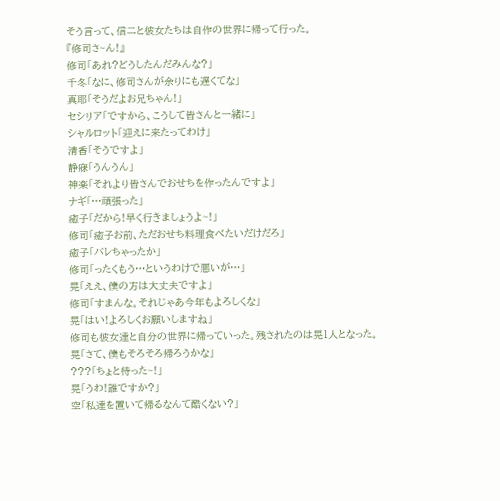そう言って、信二と彼女たちは自作の世界に帰って行った。
『修司さ~ん!』
修司「あれ?どうしたんだみんな?」
千冬「なに、修司さんが余りにも遅くてな」
真耶「そうだよお兄ちゃん!」
セシリア「ですから、こうして皆さんと一緒に」
シャルロット「迎えに来たってわけ」
清香「そうですよ」
静寐「うんうん」
神楽「それより皆さんでおせちを作ったんですよ」
ナギ「…頑張った」
癒子「だから!早く行きましょうよ~!」
修司「癒子お前、ただおせち料理食べたいだけだろ」
癒子「バレちゃったか」
修司「ったくもう…というわけで悪いが…」
晃「ええ、僕の方は大丈夫ですよ」
修司「すまんな。それじゃあ今年もよろしくな」
晃「はい!よろしくお願いしますね」
修司も彼女達と自分の世界に帰っていった。残されたのは晃1人となった。
晃「さて、僕もそろそろ帰ろうかな」
???「ちょと待った~!」
晃「うわ!誰ですか?」
空「私達を置いて帰るなんて酷くない?」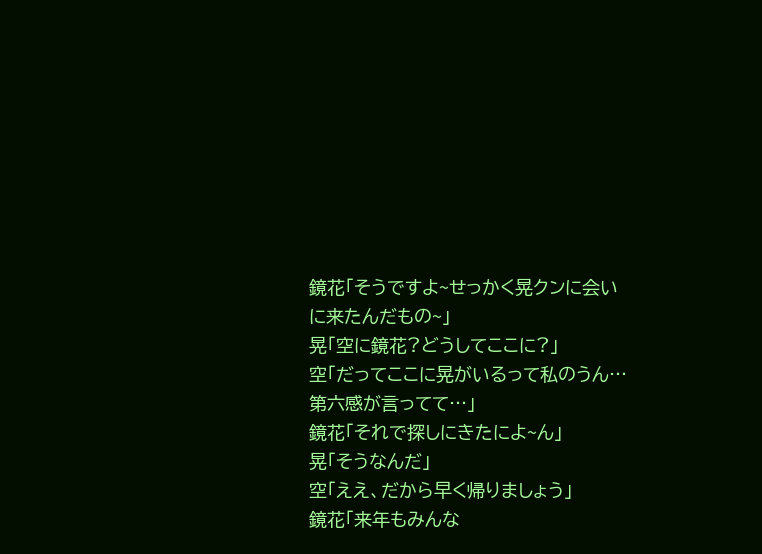鏡花「そうですよ~せっかく晃クンに会いに来たんだもの~」
晃「空に鏡花?どうしてここに?」
空「だってここに晃がいるって私のうん…第六感が言ってて…」
鏡花「それで探しにきたによ~ん」
晃「そうなんだ」
空「ええ、だから早く帰りましょう」
鏡花「来年もみんな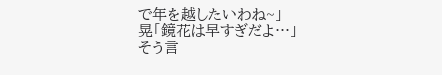で年を越したいわね~」
晃「鏡花は早すぎだよ…」
そう言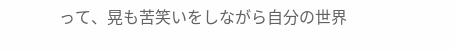って、晃も苦笑いをしながら自分の世界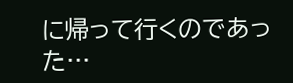に帰って行くのであった…